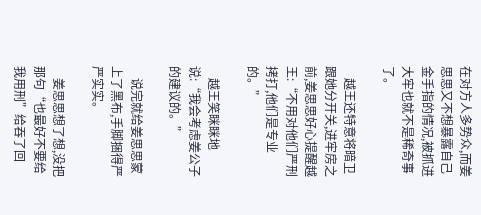在对方人多势众,而姜思思又不想暴露自己金手指的情况,被抓进大牢也就不是稀奇事了。

    越王还特意将暗卫跟她分开关,进牢房之前,姜思思好心提醒越王:“不用对他们严刑拷打,他们是专业的。”

    越王笑眯眯地说:“我会考虑姜公子的建议的。”

    说完就给姜思思蒙上了黑布,手脚捆得严严实实。

    姜思思想了想,没把那句“也最好不要给我用刑”给吞了回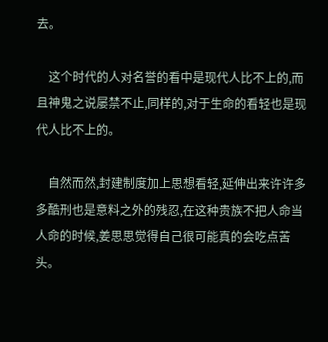去。

    这个时代的人对名誉的看中是现代人比不上的,而且神鬼之说屡禁不止,同样的,对于生命的看轻也是现代人比不上的。

    自然而然,封建制度加上思想看轻,延伸出来许许多多酷刑也是意料之外的残忍,在这种贵族不把人命当人命的时候,姜思思觉得自己很可能真的会吃点苦头。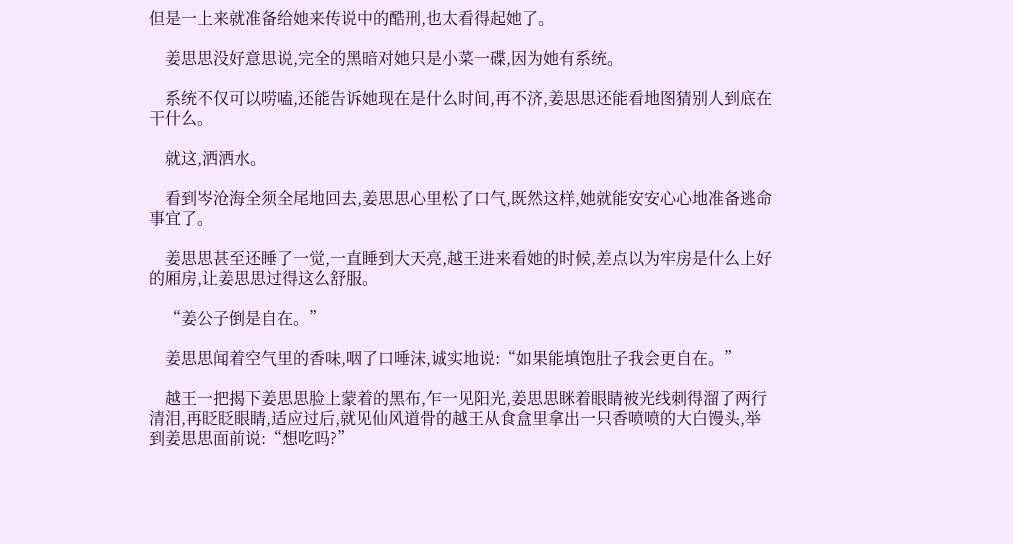但是一上来就准备给她来传说中的酷刑,也太看得起她了。

    姜思思没好意思说,完全的黑暗对她只是小菜一碟,因为她有系统。

    系统不仅可以唠嗑,还能告诉她现在是什么时间,再不济,姜思思还能看地图猜别人到底在干什么。

    就这,洒洒水。

    看到岑沧海全须全尾地回去,姜思思心里松了口气,既然这样,她就能安安心心地准备逃命事宜了。

    姜思思甚至还睡了一觉,一直睡到大天亮,越王进来看她的时候,差点以为牢房是什么上好的厢房,让姜思思过得这么舒服。

    “姜公子倒是自在。”

    姜思思闻着空气里的香味,咽了口唾沫,诚实地说:“如果能填饱肚子我会更自在。”

    越王一把揭下姜思思脸上蒙着的黑布,乍一见阳光,姜思思眯着眼睛被光线刺得溜了两行清泪,再眨眨眼睛,适应过后,就见仙风道骨的越王从食盒里拿出一只香喷喷的大白馒头,举到姜思思面前说:“想吃吗?”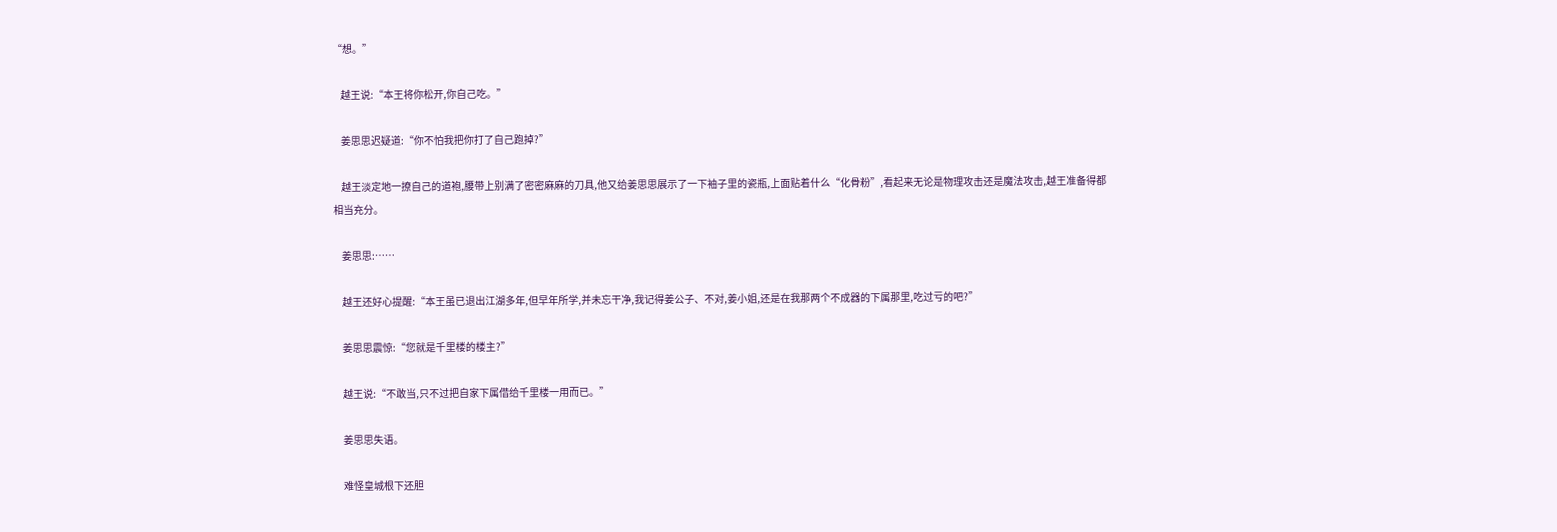“想。”

    越王说:“本王将你松开,你自己吃。”

    姜思思迟疑道:“你不怕我把你打了自己跑掉?”

    越王淡定地一撩自己的道袍,腰带上别满了密密麻麻的刀具,他又给姜思思展示了一下袖子里的瓷瓶,上面贴着什么“化骨粉”,看起来无论是物理攻击还是魔法攻击,越王准备得都相当充分。

    姜思思:……

    越王还好心提醒:“本王虽已退出江湖多年,但早年所学,并未忘干净,我记得姜公子、不对,姜小姐,还是在我那两个不成器的下属那里,吃过亏的吧?”

    姜思思震惊:“您就是千里楼的楼主?”

    越王说:“不敢当,只不过把自家下属借给千里楼一用而已。”

    姜思思失语。

    难怪皇城根下还胆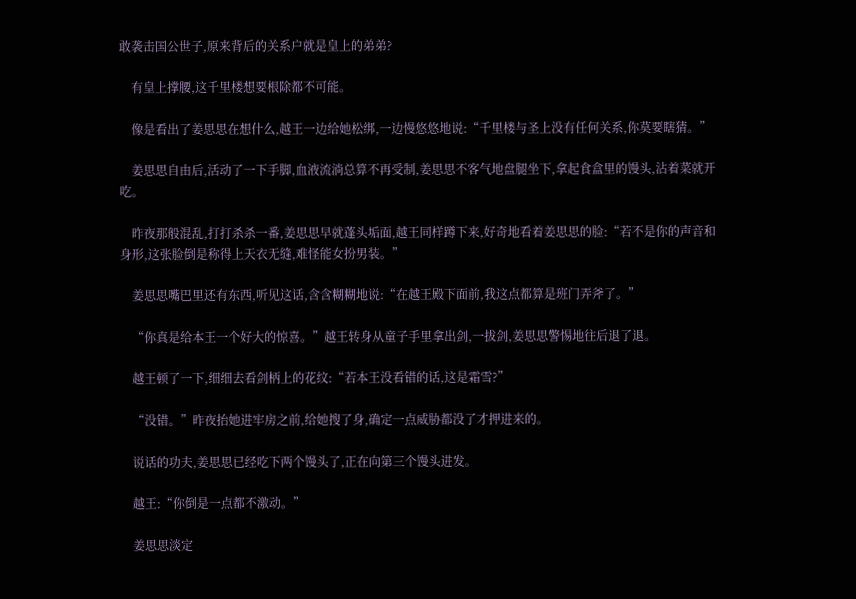敢袭击国公世子,原来背后的关系户就是皇上的弟弟?

    有皇上撑腰,这千里楼想要根除都不可能。

    像是看出了姜思思在想什么,越王一边给她松绑,一边慢悠悠地说:“千里楼与圣上没有任何关系,你莫要瞎猜。”

    姜思思自由后,活动了一下手脚,血液流淌总算不再受制,姜思思不客气地盘腿坐下,拿起食盒里的馒头,沾着菜就开吃。

    昨夜那般混乱,打打杀杀一番,姜思思早就蓬头垢面,越王同样蹲下来,好奇地看着姜思思的脸:“若不是你的声音和身形,这张脸倒是称得上天衣无缝,难怪能女扮男装。”

    姜思思嘴巴里还有东西,听见这话,含含糊糊地说:“在越王殿下面前,我这点都算是班门弄斧了。”

    “你真是给本王一个好大的惊喜。”越王转身从童子手里拿出剑,一拔剑,姜思思警惕地往后退了退。

    越王顿了一下,细细去看剑柄上的花纹:“若本王没看错的话,这是霜雪?”

    “没错。”昨夜抬她进牢房之前,给她搜了身,确定一点威胁都没了才押进来的。

    说话的功夫,姜思思已经吃下两个馒头了,正在向第三个馒头进发。

    越王:“你倒是一点都不激动。”

    姜思思淡定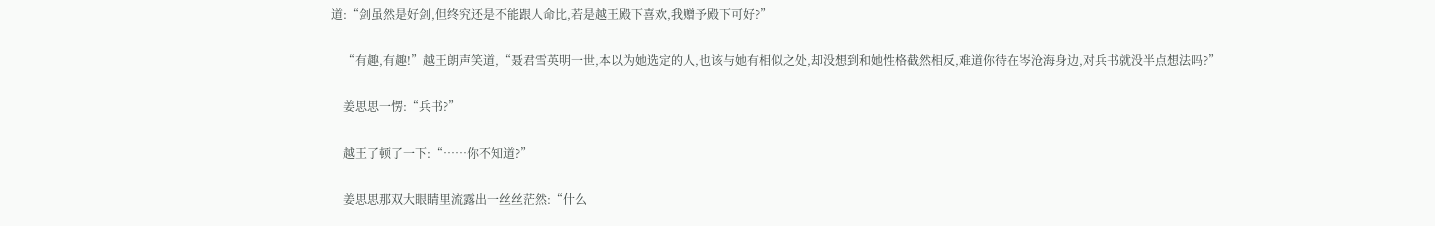道:“剑虽然是好剑,但终究还是不能跟人命比,若是越王殿下喜欢,我赠予殿下可好?”

    “有趣,有趣!”越王朗声笑道,“聂君雪英明一世,本以为她选定的人,也该与她有相似之处,却没想到和她性格截然相反,难道你待在岑沧海身边,对兵书就没半点想法吗?”

    姜思思一愣:“兵书?”

    越王了顿了一下:“……你不知道?”

    姜思思那双大眼睛里流露出一丝丝茫然:“什么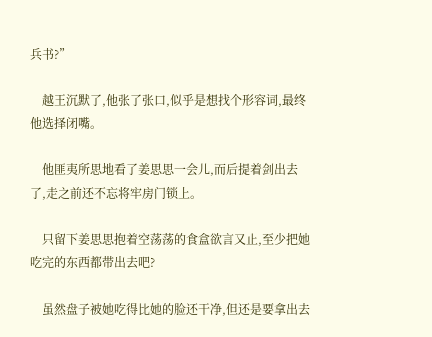兵书?”

    越王沉默了,他张了张口,似乎是想找个形容词,最终他选择闭嘴。

    他匪夷所思地看了姜思思一会儿,而后提着剑出去了,走之前还不忘将牢房门锁上。

    只留下姜思思抱着空荡荡的食盒欲言又止,至少把她吃完的东西都带出去吧?

    虽然盘子被她吃得比她的脸还干净,但还是要拿出去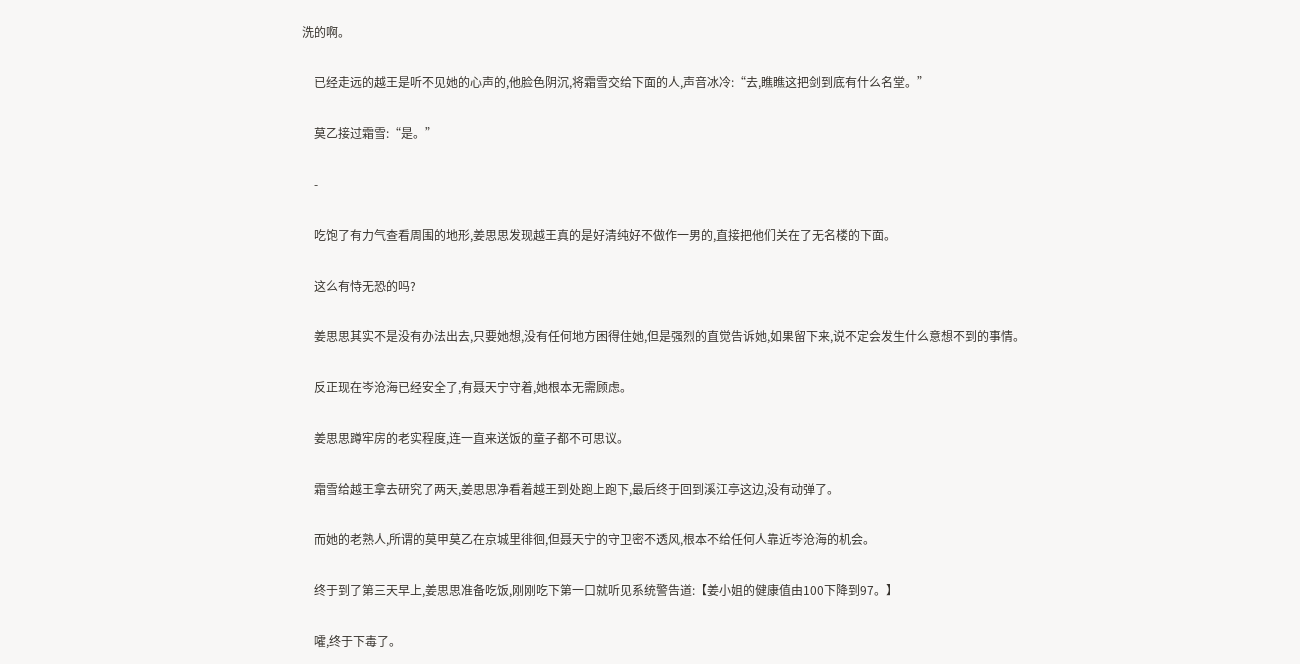洗的啊。

    已经走远的越王是听不见她的心声的,他脸色阴沉,将霜雪交给下面的人,声音冰冷:“去,瞧瞧这把剑到底有什么名堂。”

    莫乙接过霜雪:“是。”

    -

    吃饱了有力气查看周围的地形,姜思思发现越王真的是好清纯好不做作一男的,直接把他们关在了无名楼的下面。

    这么有恃无恐的吗?

    姜思思其实不是没有办法出去,只要她想,没有任何地方困得住她,但是强烈的直觉告诉她,如果留下来,说不定会发生什么意想不到的事情。

    反正现在岑沧海已经安全了,有聂天宁守着,她根本无需顾虑。

    姜思思蹲牢房的老实程度,连一直来送饭的童子都不可思议。

    霜雪给越王拿去研究了两天,姜思思净看着越王到处跑上跑下,最后终于回到溪江亭这边,没有动弹了。

    而她的老熟人,所谓的莫甲莫乙在京城里徘徊,但聂天宁的守卫密不透风,根本不给任何人靠近岑沧海的机会。

    终于到了第三天早上,姜思思准备吃饭,刚刚吃下第一口就听见系统警告道:【姜小姐的健康值由100下降到97。】

    嚯,终于下毒了。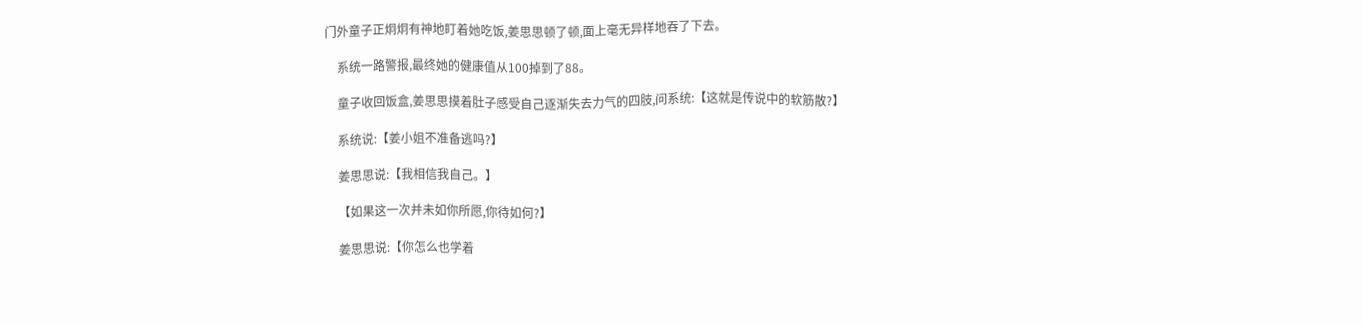门外童子正炯炯有神地盯着她吃饭,姜思思顿了顿,面上毫无异样地吞了下去。

    系统一路警报,最终她的健康值从100掉到了88。

    童子收回饭盒,姜思思摸着肚子感受自己逐渐失去力气的四肢,问系统:【这就是传说中的软筋散?】

    系统说:【姜小姐不准备逃吗?】

    姜思思说:【我相信我自己。】

    【如果这一次并未如你所愿,你待如何?】

    姜思思说:【你怎么也学着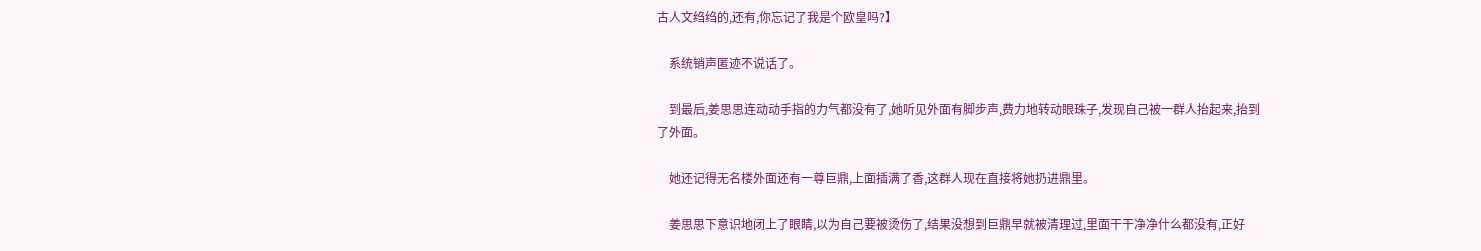古人文绉绉的,还有,你忘记了我是个欧皇吗?】

    系统销声匿迹不说话了。

    到最后,姜思思连动动手指的力气都没有了,她听见外面有脚步声,费力地转动眼珠子,发现自己被一群人抬起来,抬到了外面。

    她还记得无名楼外面还有一尊巨鼎,上面插满了香,这群人现在直接将她扔进鼎里。

    姜思思下意识地闭上了眼睛,以为自己要被烫伤了,结果没想到巨鼎早就被清理过,里面干干净净什么都没有,正好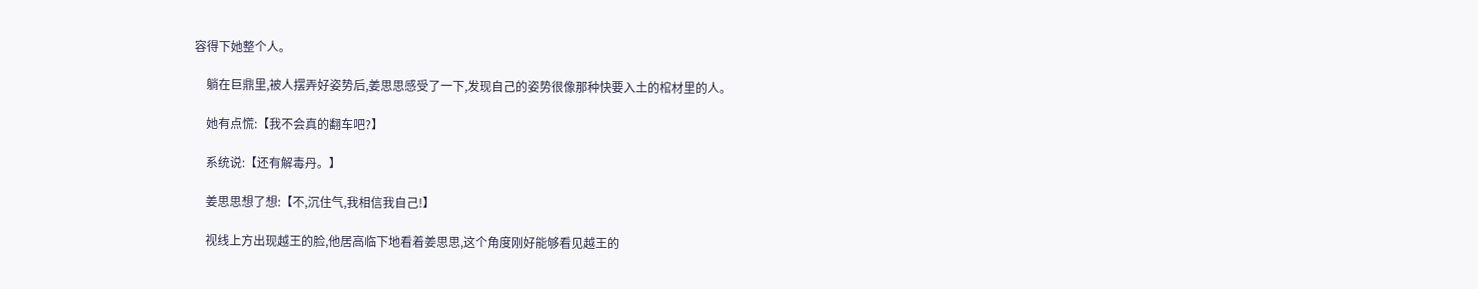容得下她整个人。

    躺在巨鼎里,被人摆弄好姿势后,姜思思感受了一下,发现自己的姿势很像那种快要入土的棺材里的人。

    她有点慌:【我不会真的翻车吧?】

    系统说:【还有解毒丹。】

    姜思思想了想:【不,沉住气,我相信我自己!】

    视线上方出现越王的脸,他居高临下地看着姜思思,这个角度刚好能够看见越王的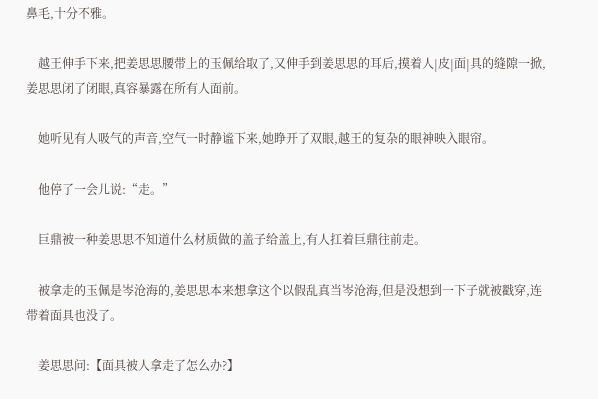鼻毛,十分不雅。

    越王伸手下来,把姜思思腰带上的玉佩给取了,又伸手到姜思思的耳后,摸着人|皮|面|具的缝隙一掀,姜思思闭了闭眼,真容暴露在所有人面前。

    她听见有人吸气的声音,空气一时静谧下来,她睁开了双眼,越王的复杂的眼神映入眼帘。

    他停了一会儿说:“走。”

    巨鼎被一种姜思思不知道什么材质做的盖子给盖上,有人扛着巨鼎往前走。

    被拿走的玉佩是岑沧海的,姜思思本来想拿这个以假乱真当岑沧海,但是没想到一下子就被戳穿,连带着面具也没了。

    姜思思问:【面具被人拿走了怎么办?】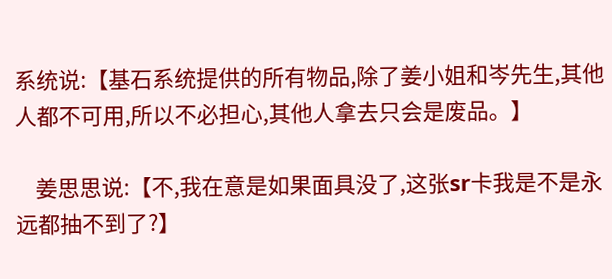系统说:【基石系统提供的所有物品,除了姜小姐和岑先生,其他人都不可用,所以不必担心,其他人拿去只会是废品。】

    姜思思说:【不,我在意是如果面具没了,这张sr卡我是不是永远都抽不到了?】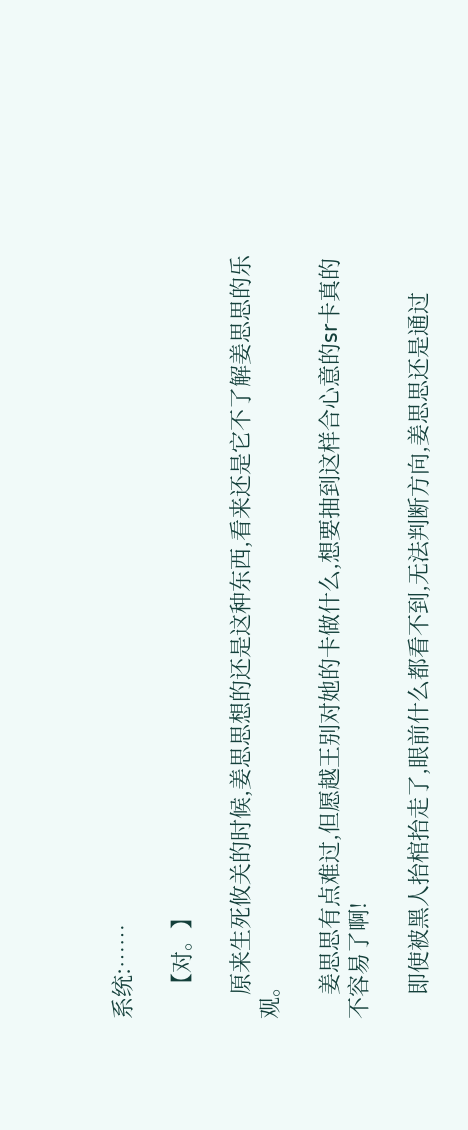系统:……

    【对。】

    原来生死攸关的时候,姜思思想的还是这种东西,看来还是它不了解姜思思的乐观。

    姜思思有点难过,但愿越王别对她的卡做什么,想要抽到这样合心意的sr卡真的不容易了啊!

    即使被黑人抬棺抬走了,眼前什么都看不到,无法判断方向,姜思思还是通过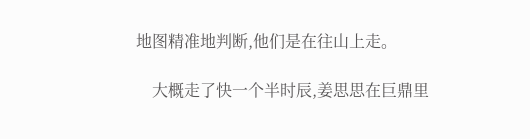地图精准地判断,他们是在往山上走。

    大概走了快一个半时辰,姜思思在巨鼎里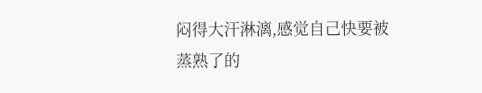闷得大汗淋漓,感觉自己快要被蒸熟了的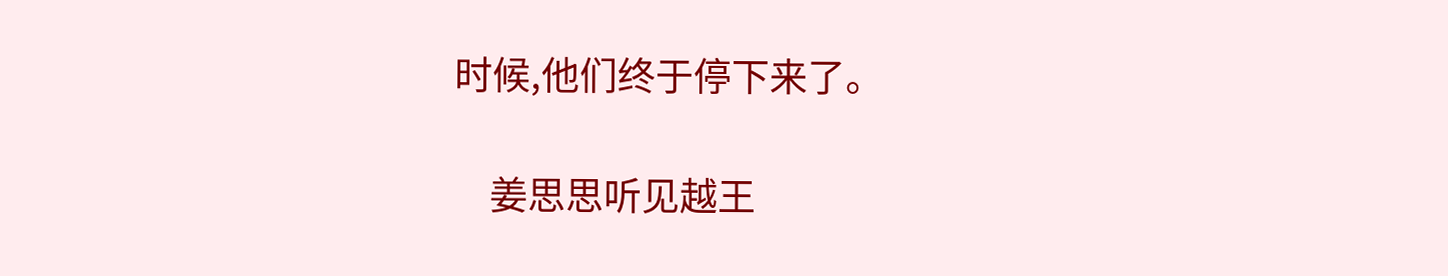时候,他们终于停下来了。

    姜思思听见越王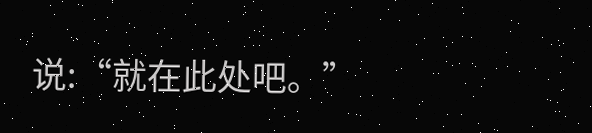说:“就在此处吧。”